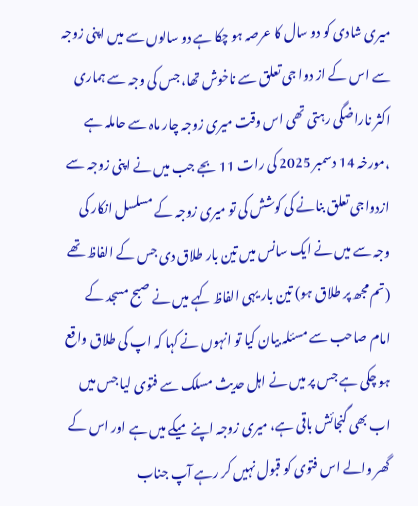میری شادی کو دو سال کا عرصہ ہو چکا ہے دو سالوں سے میں اپنی زوجہ سے اس کے از دوا جی تعلق سے ناخوش تھا، جس کی وجہ سے ہماری اکثر ناراضگی رہتی تھی اس وقت میری زوجہ چار ماہ سے حاملہ ہے ،مورخہ 14 دسمبر 2025 کی رات 11 بجے جب میں نے اپنی زوجہ سے ازدواجی تعلق بنانے کی کوشش کی تو میری زوجہ کے مسلسل انکار کی وجہ سے میں نے ایک سانس میں تین بار طلاق دی جس کے الفاظ تھے (تم مجھ پر طلاق ہو) تین بار یہی الفاظ کہے میں نے صبح مسجد کے امام صاحب سے مسئلہ بیان کیا تو انہوں نے کہا کہ اپ کی طلاق واقع ہو چکی ہے جس پر میں نے اہل حدیث مسلک سے فتوی لیا جس میں اب بھی گنجائش باقی ہے، میری زوجہ اپنے میکے میں ہے اور اس کے گھر والے اس فتوی کو قبول نہیں کر رہے آپ جناب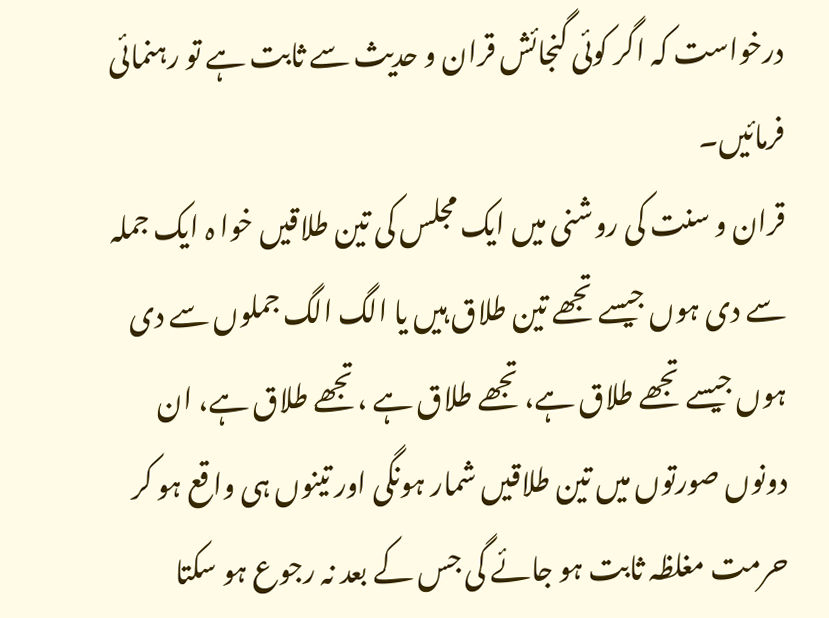درخواست کہ اگر کوئی گنجائش قران و حدیث سے ثابت ہے تو رہنمائی فرمائیں۔
قران و سنت کی روشنی میں ایک مجلس کی تین طلاقیں خوا ہ ایک جملہ سے دی ہوں جیسے تجھے تین طلاق ہیں یا الگ الگ جملوں سے دی ہوں جیسے تجھے طلاق ہے، تجھے طلاق ہے ،تجھے طلاق ہے، ان دونوں صورتوں میں تین طلاقیں شمار ہونگی اور تینوں ہی واقع ہو کر حرمت مغلظہ ثابت ہو جائے گی جس کے بعد نہ رجوع ہو سکتا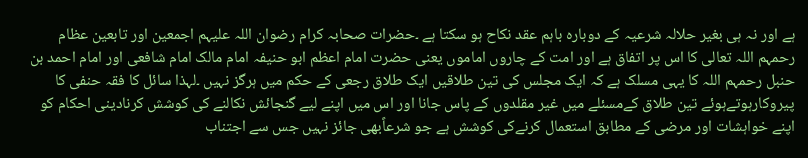ہے اور نہ ہی بغیر حلالہ شرعیہ کے دوبارہ باہم عقد نکاح ہو سکتا ہے ۔حضرات صحابہ کرام رضوان اللہ علیہم اجمعین اور تابعین عظام رحمہم اللہ تعالی کا اس پر اتفاق ہے اور امت کے چاروں اماموں یعنی حضرت امام اعظم ابو حنیفہ امام مالک امام شافعی اور امام احمد بن حنبل رحمہم اللہ کا یہی مسلک ہے کہ ایک مجلس کی تین طلاقیں ایک طلاق رجعی کے حکم میں ہرگز نہیں ۔لہذا سائل کا فقہ حنفی کا پیروکارہوتےہوئے تین طلاق کےمسئلے میں غیر مقلدوں کے پاس جانا اور اس میں اپنے لیے گنجائش نکالنے کی کوشش کرنادینی احکام کو اپنے خواہشات اور مرضی کے مطابق استعمال کرنےکی کوشش ہے جو شرعاًبھی جائز نہیں جس سے اجتناب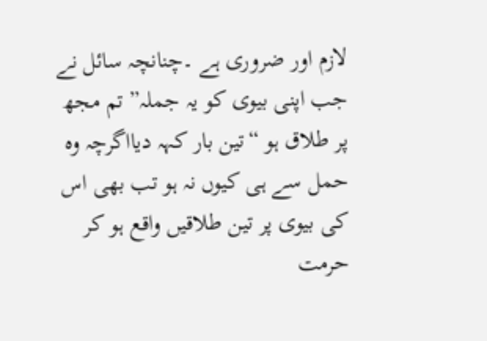لازم اور ضروری ہے ۔چنانچہ سائل نے جب اپنی بیوی کو یہ جملہ” تم مجھ پر طلاق ہو “تین بار کہہ دیااگرچہ وہ حمل سے ہی کیوں نہ ہو تب بھی اس کی بیوی پر تین طلاقیں واقع ہو کر حرمت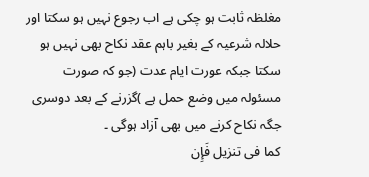مغلظہ ثابت ہو چکی ہے اب رجوع نہیں ہو سکتا اور حلالہ شرعیہ کے بغیر باہم عقد نکاح بھی نہیں ہو سکتا جبکہ عورت ایام عدت (جو کہ صورت مسئولہ میں وضع حمل ہے )گزرنے کے بعد دوسری جگہ نکاح کرنے میں بھی آزاد ہوگی ۔
کما فی تنزیل فَإِن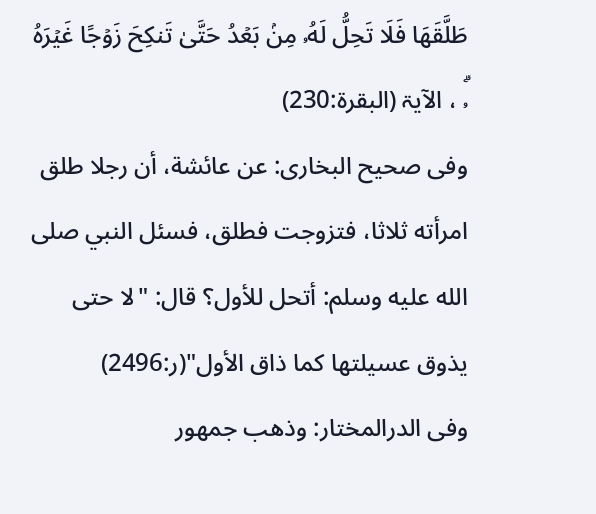طَلَّقَهَا فَلَا تَحِلُّ لَهُۥ مِنۢ بَعۡدُ حَتَّىٰ تَنكِحَ زَوۡجًا غَيۡرَهُ ۥۗ ، الآیۃ (البقرۃ:230)
وفی صحیح البخاری: عن عائشة، أن رجلا طلق امرأته ثلاثا، فتزوجت فطلق، فسئل النبي صلى الله عليه وسلم: أتحل للأول؟ قال: "لا حتى يذوق عسيلتها كما ذاق الأول"(ر:2496)
وفی الدرالمختار: وذهب جمهور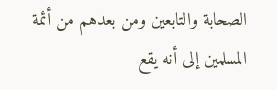الصحابة والتابعين ومن بعدهم من أئمة المسلمين إلى أنه يقع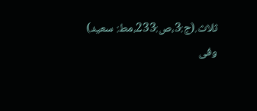ثلاث.(ج:3،ص:233،مط: سعید)
وفی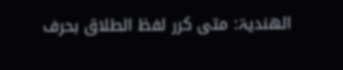الھندیۃ: متى كرر لفظ الطلاق بحرف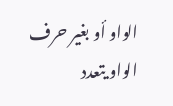الواو أو بغير حرف الواو يتعدد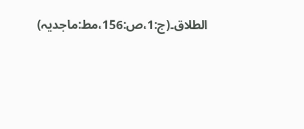الطلاق۔(ج:1،ص:156،مط:ماجدیہ)